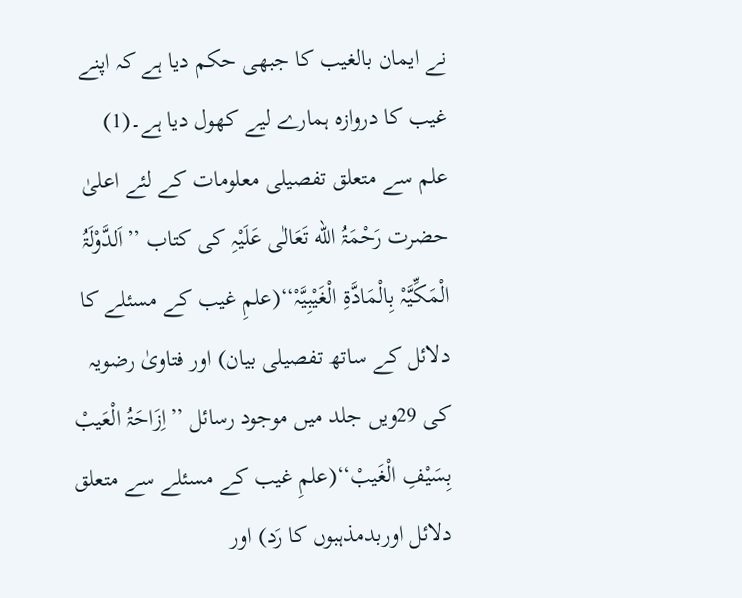نے ایمان بالغیب کا جبھی حکم دیا ہے کہ اپنے غیب کا دروازہ ہمارے لیے کھول دیا ہے۔(1)
علم سے متعلق تفصیلی معلومات کے لئے اعلیٰ حضرت رَحْمَۃُ الله تَعَالٰی عَلَیْہِ کی کتاب ’’اَلدَّوْلَۃُ الْمَکِّیَّہْ بِالْمَادَّۃِ الْغَیْبِیَّہْ‘‘(علمِ غیب کے مسئلے کا دلائل کے ساتھ تفصیلی بیان) اور فتاویٰ رضویہ کی 29ویں جلد میں موجود رسائل ’’اِزَاحَۃُ الْعَیبْ بِسَیْفِ الْغَیبْ‘‘(علمِ غیب کے مسئلے سے متعلق دلائل اوربدمذہبوں کا رَد) اور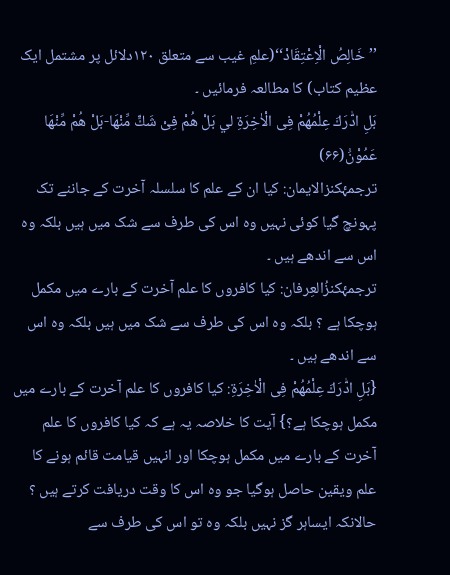’’خَالِصُ الْاِعْتِقَادْ‘‘(علمِ غیب سے متعلق ۱۲۰دلائل پر مشتمل ایک عظیم کتاب) کا مطالعہ فرمائیں ۔
بَلِ ادّٰرَكَ عِلْمُهُمْ فِی الْاٰخِرَةِ لي بَلْ هُمْ فِیْ شَكٍّ مِّنْهَا-بَلْ هُمْ مِّنْهَا عَمُوْنَ۠(۶۶)
ترجمۂکنزالایمان: کیا ان کے علم کا سلسلہ آخرت کے جاننے تک پہونچ گیا کوئی نہیں وہ اس کی طرف سے شک میں ہیں بلکہ وہ اس سے اندھے ہیں ۔
ترجمۂکنزُالعِرفان: کیا کافروں کا علم آخرت کے بارے میں مکمل ہوچکا ہے ؟ بلکہ وہ اس کی طرف سے شک میں ہیں بلکہ وہ اس سے اندھے ہیں ۔
{بَلِ ادّٰرَكَ عِلْمُهُمْ فِی الْاٰخِرَةِ: کیا کافروں کا علم آخرت کے بارے میں مکمل ہوچکا ہے؟} آیت کا خلاصہ یہ ہے کہ کیا کافروں کا علم آخرت کے بارے میں مکمل ہوچکا اور انہیں قیامت قائم ہونے کا علم ویقین حاصل ہوگیا جو وہ اس کا وقت دریافت کرتے ہیں ؟ حالانکہ ایساہر گز نہیں بلکہ وہ تو اس کی طرف سے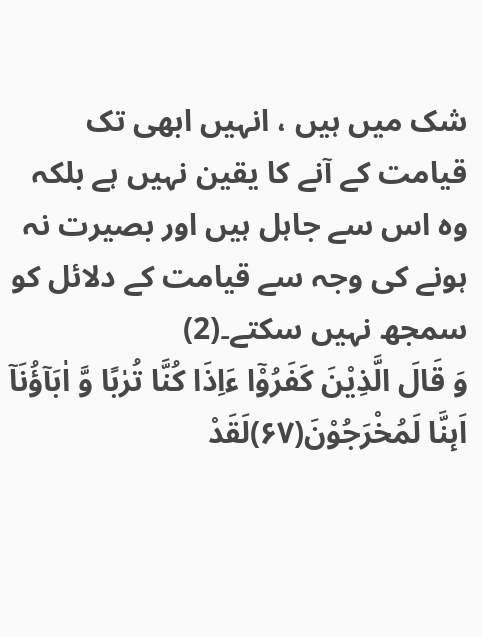شک میں ہیں ، انہیں ابھی تک قیامت کے آنے کا یقین نہیں ہے بلکہ وہ اس سے جاہل ہیں اور بصیرت نہ ہونے کی وجہ سے قیامت کے دلائل کو سمجھ نہیں سکتے۔(2)
وَ قَالَ الَّذِیْنَ كَفَرُوْۤا ءَاِذَا كُنَّا تُرٰبًا وَّ اٰبَآؤُنَاۤ اَىٕنَّا لَمُخْرَجُوْنَ(۶۷)لَقَدْ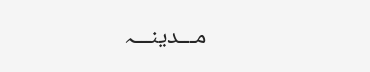مـــدینـــہ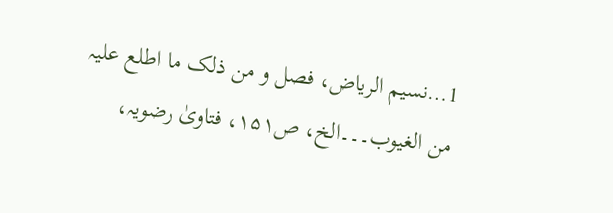1…نسیم الریاض، فصل و من ذلک ما اطلع علیہ من الغیوب۔۔۔الخ، ص۱۵۱، فتاویٰ رضویہ،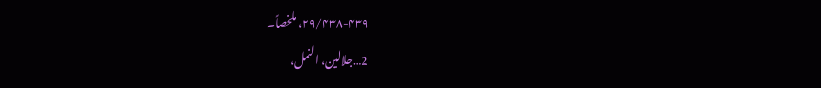۲۹/۴۳۸-۴۳۹، ملخصاً۔
2…جلالین، النمل،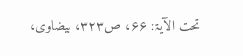تحت الآیۃ: ۶۶، ص۳۲۳، بیضاوی،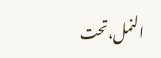النمل،تحت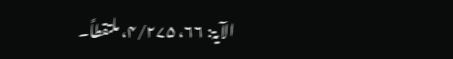الآیۃ: ۶۶، ۴/۲۷۵، ملتقطاً۔